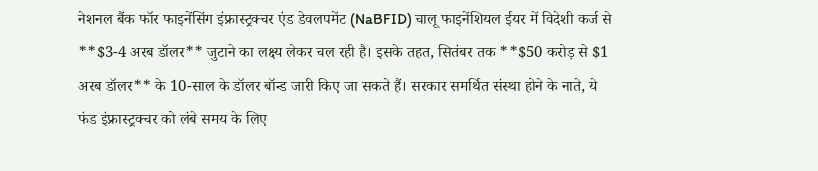नेशनल बैंक फॉर फाइनेंसिंग इंफ्रास्ट्रक्चर एंड डेवलपमेंट (NaBFID) चालू फाइनेंशियल ईयर में विदेशी कर्ज से **$3-4 अरब डॉलर** जुटाने का लक्ष्य लेकर चल रही है। इसके तहत, सितंबर तक **$50 करोड़ से $1 अरब डॉलर** के 10-साल के डॉलर बॉन्ड जारी किए जा सकते हैं। सरकार समर्थित संस्था होने के नाते, ये फंड इंफ्रास्ट्रक्चर को लंबे समय के लिए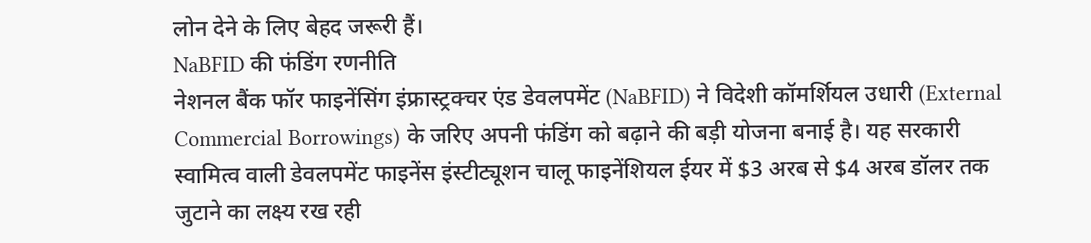लोन देने के लिए बेहद जरूरी हैं।
NaBFID की फंडिंग रणनीति
नेशनल बैंक फॉर फाइनेंसिंग इंफ्रास्ट्रक्चर एंड डेवलपमेंट (NaBFID) ने विदेशी कॉमर्शियल उधारी (External Commercial Borrowings) के जरिए अपनी फंडिंग को बढ़ाने की बड़ी योजना बनाई है। यह सरकारी स्वामित्व वाली डेवलपमेंट फाइनेंस इंस्टीट्यूशन चालू फाइनेंशियल ईयर में $3 अरब से $4 अरब डॉलर तक जुटाने का लक्ष्य रख रही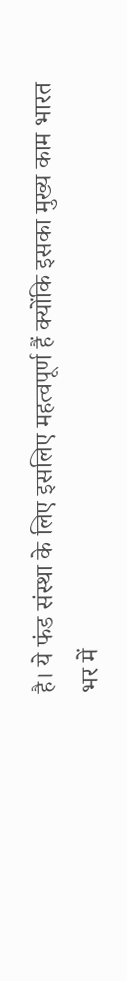है। ये फंड संस्था के लिए इसलिए महत्वपूर्ण हैं क्योंकि इसका मुख्य काम भारत भर में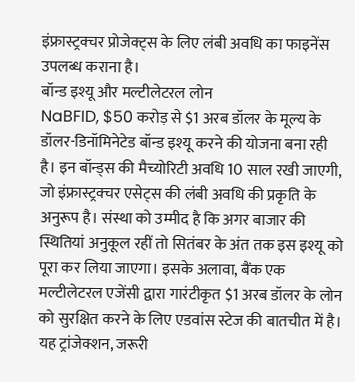इंफ्रास्ट्रक्चर प्रोजेक्ट्स के लिए लंबी अवधि का फाइनेंस उपलब्ध कराना है।
बॉन्ड इश्यू और मल्टीलेटरल लोन
NaBFID, $50 करोड़ से $1 अरब डॉलर के मूल्य के डॉलर-डिनॉमिनेटेड बॉन्ड इश्यू करने की योजना बना रही है। इन बॉन्ड्स की मैच्योरिटी अवधि 10 साल रखी जाएगी, जो इंफ्रास्ट्रक्चर एसेट्स की लंबी अवधि की प्रकृति के अनुरूप है। संस्था को उम्मीद है कि अगर बाजार की स्थितियां अनुकूल रहीं तो सितंबर के अंत तक इस इश्यू को पूरा कर लिया जाएगा। इसके अलावा, बैंक एक मल्टीलेटरल एजेंसी द्वारा गारंटीकृत $1 अरब डॉलर के लोन को सुरक्षित करने के लिए एडवांस स्टेज की बातचीत में है। यह ट्रांजेक्शन, जरूरी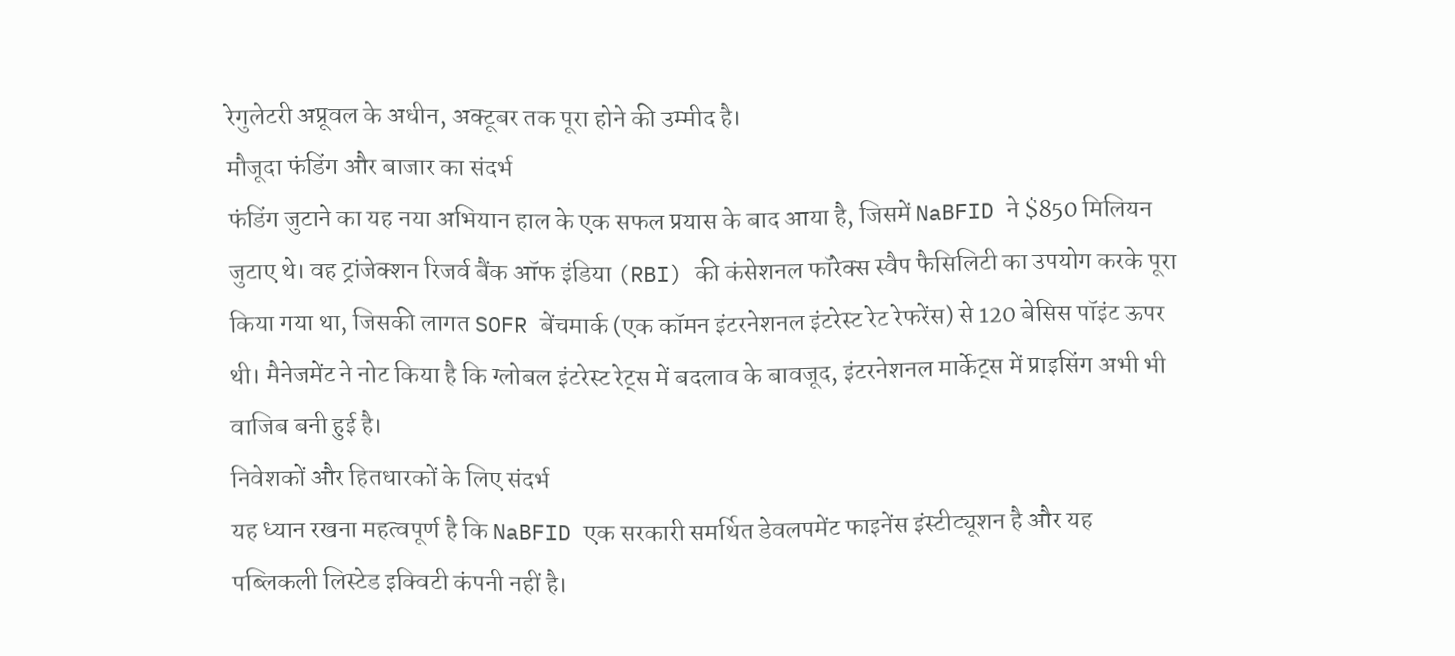रेगुलेटरी अप्रूवल के अधीन, अक्टूबर तक पूरा होने की उम्मीद है।
मौजूदा फंडिंग और बाजार का संदर्भ
फंडिंग जुटाने का यह नया अभियान हाल के एक सफल प्रयास के बाद आया है, जिसमें NaBFID ने $850 मिलियन जुटाए थे। वह ट्रांजेक्शन रिजर्व बैंक ऑफ इंडिया (RBI) की कंसेशनल फॉरेक्स स्वैप फैसिलिटी का उपयोग करके पूरा किया गया था, जिसकी लागत SOFR बेंचमार्क (एक कॉमन इंटरनेशनल इंटरेस्ट रेट रेफरेंस) से 120 बेसिस पॉइंट ऊपर थी। मैनेजमेंट ने नोट किया है कि ग्लोबल इंटरेस्ट रेट्स में बदलाव के बावजूद, इंटरनेशनल मार्केट्स में प्राइसिंग अभी भी वाजिब बनी हुई है।
निवेशकों और हितधारकों के लिए संदर्भ
यह ध्यान रखना महत्वपूर्ण है कि NaBFID एक सरकारी समर्थित डेवलपमेंट फाइनेंस इंस्टीट्यूशन है और यह पब्लिकली लिस्टेड इक्विटी कंपनी नहीं है।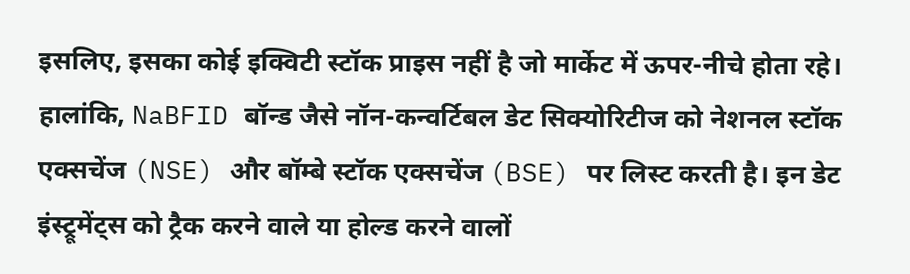इसलिए, इसका कोई इक्विटी स्टॉक प्राइस नहीं है जो मार्केट में ऊपर-नीचे होता रहे। हालांकि, NaBFID बॉन्ड जैसे नॉन-कन्वर्टिबल डेट सिक्योरिटीज को नेशनल स्टॉक एक्सचेंज (NSE) और बॉम्बे स्टॉक एक्सचेंज (BSE) पर लिस्ट करती है। इन डेट इंस्ट्रूमेंट्स को ट्रैक करने वाले या होल्ड करने वालों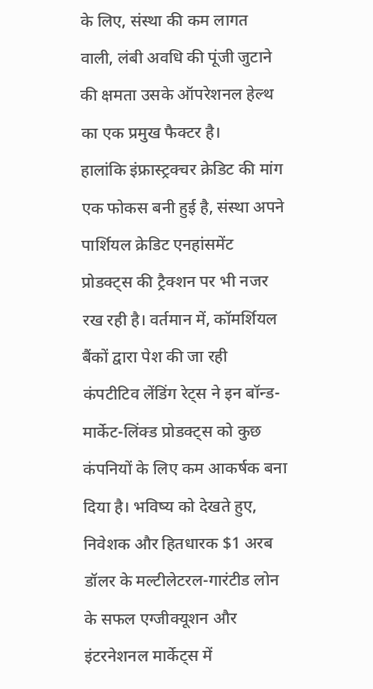के लिए, संस्था की कम लागत वाली, लंबी अवधि की पूंजी जुटाने की क्षमता उसके ऑपरेशनल हेल्थ का एक प्रमुख फैक्टर है।
हालांकि इंफ्रास्ट्रक्चर क्रेडिट की मांग एक फोकस बनी हुई है, संस्था अपने पार्शियल क्रेडिट एनहांसमेंट प्रोडक्ट्स की ट्रैक्शन पर भी नजर रख रही है। वर्तमान में, कॉमर्शियल बैंकों द्वारा पेश की जा रही कंपटीटिव लेंडिंग रेट्स ने इन बॉन्ड-मार्केट-लिंक्ड प्रोडक्ट्स को कुछ कंपनियों के लिए कम आकर्षक बना दिया है। भविष्य को देखते हुए, निवेशक और हितधारक $1 अरब डॉलर के मल्टीलेटरल-गारंटीड लोन के सफल एग्जीक्यूशन और इंटरनेशनल मार्केट्स में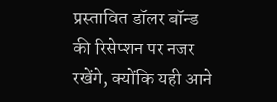प्रस्तावित डॉलर बॉन्ड की रिसेप्शन पर नजर रखेंगे, क्योंकि यही आने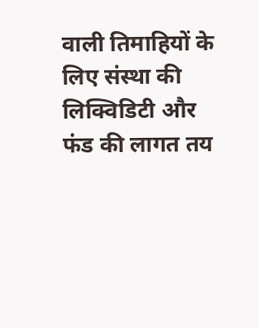वाली तिमाहियों के लिए संस्था की लिक्विडिटी और फंड की लागत तय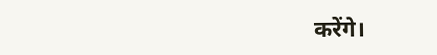करेंगे।